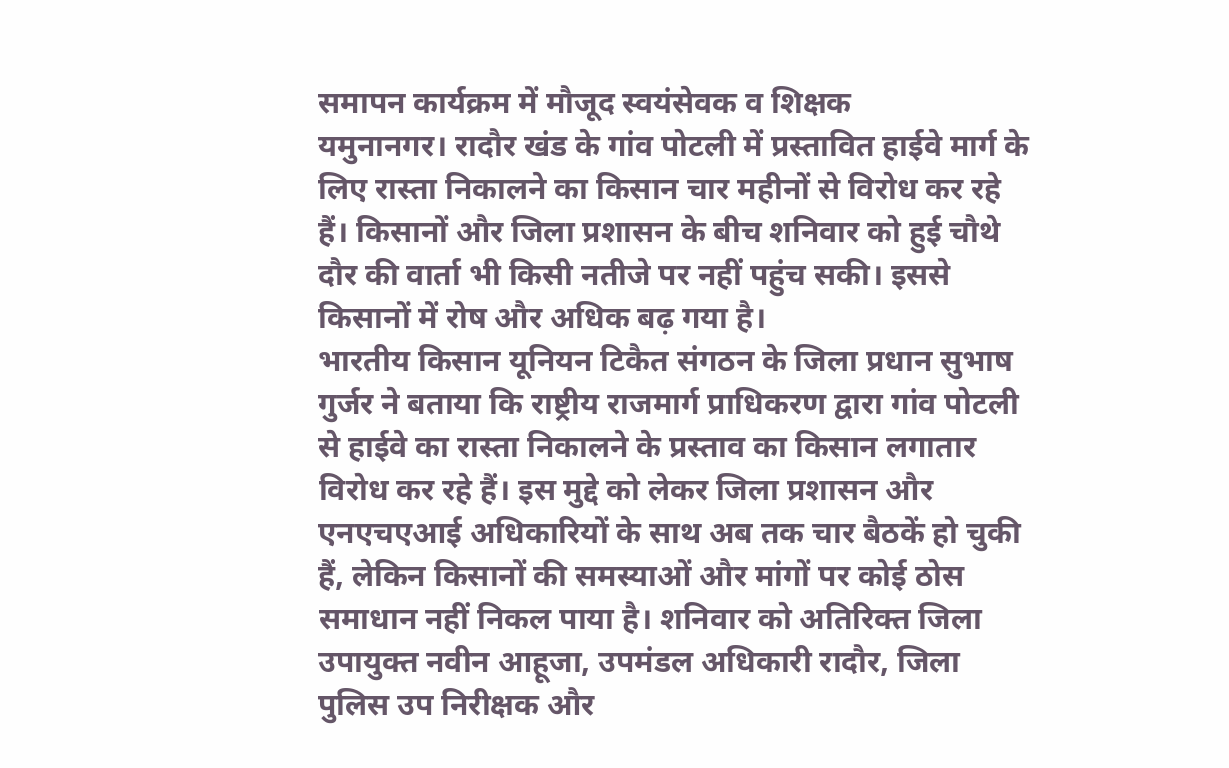समापन कार्यक्रम में मौजूद स्वयंसेवक व शिक्षक
यमुनानगर। रादौर खंड के गांव पोटली में प्रस्तावित हाईवे मार्ग के लिए रास्ता निकालने का किसान चार महीनों से विरोध कर रहे हैं। किसानों और जिला प्रशासन के बीच शनिवार को हुई चौथे दौर की वार्ता भी किसी नतीजे पर नहीं पहुंच सकी। इससे किसानों में रोष और अधिक बढ़ गया है।
भारतीय किसान यूनियन टिकैत संगठन के जिला प्रधान सुभाष गुर्जर ने बताया कि राष्ट्रीय राजमार्ग प्राधिकरण द्वारा गांव पोटली से हाईवे का रास्ता निकालने के प्रस्ताव का किसान लगातार विरोध कर रहे हैं। इस मुद्दे को लेकर जिला प्रशासन और एनएचएआई अधिकारियों के साथ अब तक चार बैठकें हो चुकी हैं, लेकिन किसानों की समस्याओं और मांगों पर कोई ठोस समाधान नहीं निकल पाया है। शनिवार को अतिरिक्त जिला उपायुक्त नवीन आहूजा, उपमंडल अधिकारी रादौर, जिला पुलिस उप निरीक्षक और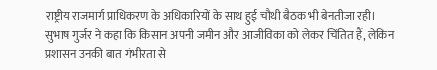राष्ट्रीय राजमार्ग प्राधिकरण के अधिकारियों के साथ हुई चौथी बैठक भी बेनतीजा रही।
सुभाष गुर्जर ने कहा कि किसान अपनी जमीन और आजीविका को लेकर चिंतित हैं, लेकिन प्रशासन उनकी बात गंभीरता से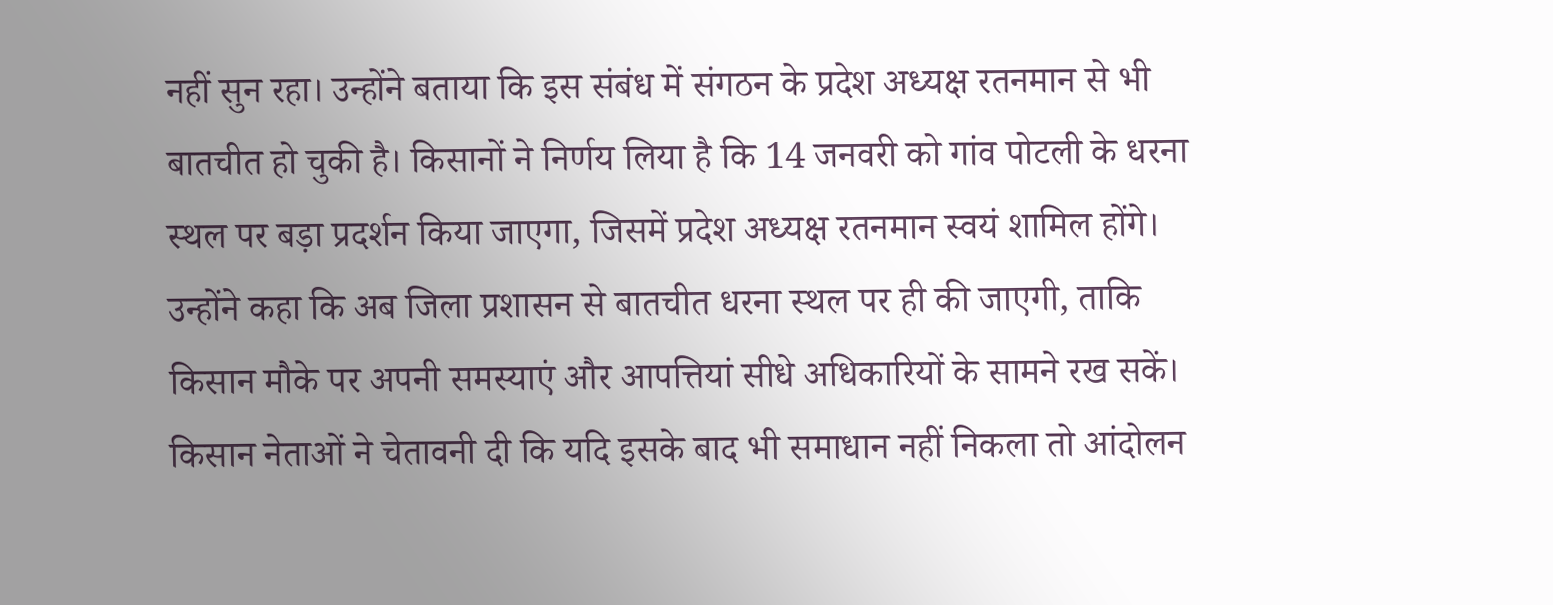नहीं सुन रहा। उन्होंने बताया कि इस संबंध में संगठन के प्रदेश अध्यक्ष रतनमान से भी बातचीत हो चुकी है। किसानों ने निर्णय लिया है कि 14 जनवरी को गांव पोटली के धरना स्थल पर बड़ा प्रदर्शन किया जाएगा, जिसमें प्रदेश अध्यक्ष रतनमान स्वयं शामिल होंगे। उन्होंने कहा कि अब जिला प्रशासन से बातचीत धरना स्थल पर ही की जाएगी, ताकि किसान मौके पर अपनी समस्याएं और आपत्तियां सीधे अधिकारियों के सामने रख सकें। किसान नेताओं ने चेतावनी दी कि यदि इसके बाद भी समाधान नहीं निकला तो आंदोलन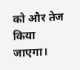को और तेज किया जाएगा।